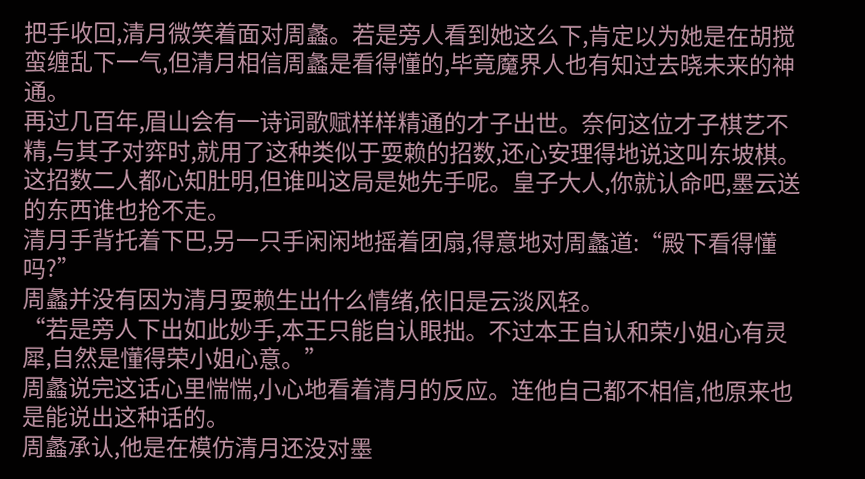把手收回,清月微笑着面对周蠡。若是旁人看到她这么下,肯定以为她是在胡搅蛮缠乱下一气,但清月相信周蠡是看得懂的,毕竟魔界人也有知过去晓未来的神通。
再过几百年,眉山会有一诗词歌赋样样精通的才子出世。奈何这位才子棋艺不精,与其子对弈时,就用了这种类似于耍赖的招数,还心安理得地说这叫东坡棋。
这招数二人都心知肚明,但谁叫这局是她先手呢。皇子大人,你就认命吧,墨云送的东西谁也抢不走。
清月手背托着下巴,另一只手闲闲地摇着团扇,得意地对周蠡道:“殿下看得懂吗?”
周蠡并没有因为清月耍赖生出什么情绪,依旧是云淡风轻。
“若是旁人下出如此妙手,本王只能自认眼拙。不过本王自认和荣小姐心有灵犀,自然是懂得荣小姐心意。”
周蠡说完这话心里惴惴,小心地看着清月的反应。连他自己都不相信,他原来也是能说出这种话的。
周蠡承认,他是在模仿清月还没对墨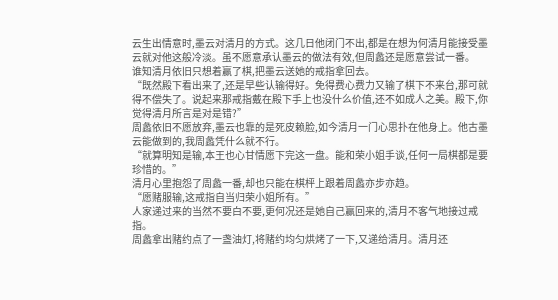云生出情意时,墨云对清月的方式。这几日他闭门不出,都是在想为何清月能接受墨云就对他这般冷淡。虽不愿意承认墨云的做法有效,但周蠡还是愿意尝试一番。
谁知清月依旧只想着赢了棋,把墨云送她的戒指拿回去。
“既然殿下看出来了,还是早些认输得好。免得费心费力又输了棋下不来台,那可就得不偿失了。说起来那戒指戴在殿下手上也没什么价值,还不如成人之美。殿下,你觉得清月所言是对是错?”
周蠡依旧不愿放弃,墨云也靠的是死皮赖脸,如今清月一门心思扑在他身上。他古墨云能做到的,我周蠡凭什么就不行。
“就算明知是输,本王也心甘情愿下完这一盘。能和荣小姐手谈,任何一局棋都是要珍惜的。”
清月心里抱怨了周蠡一番,却也只能在棋枰上跟着周蠡亦步亦趋。
“愿赌服输,这戒指自当归荣小姐所有。”
人家递过来的当然不要白不要,更何况还是她自己赢回来的,清月不客气地接过戒指。
周蠡拿出赌约点了一盏油灯,将赌约均匀烘烤了一下,又递给清月。清月还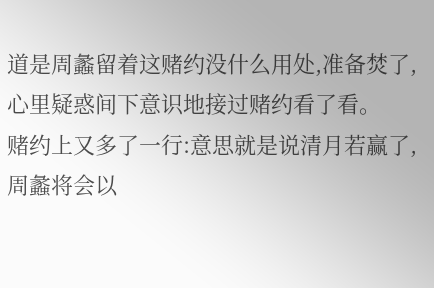道是周蠡留着这赌约没什么用处,准备焚了,心里疑惑间下意识地接过赌约看了看。
赌约上又多了一行:意思就是说清月若赢了,周蠡将会以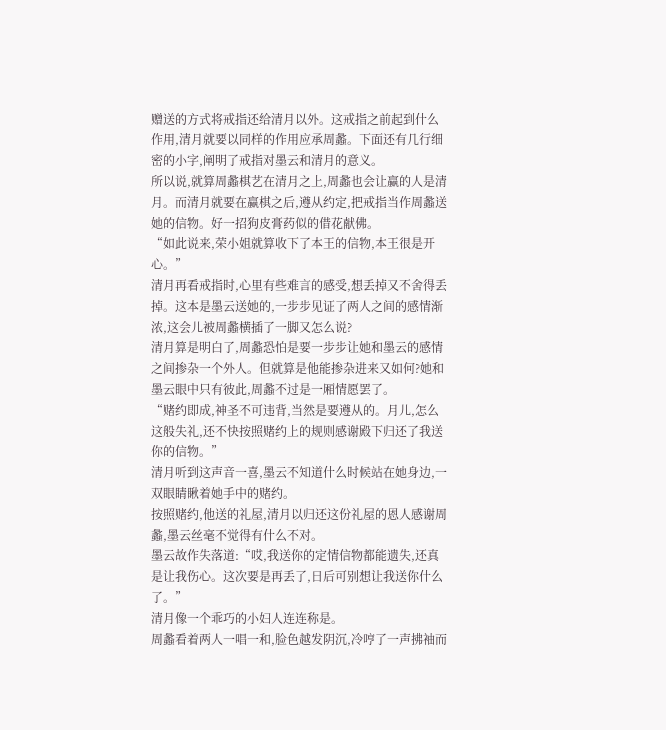赠送的方式将戒指还给清月以外。这戒指之前起到什么作用,清月就要以同样的作用应承周蠡。下面还有几行细密的小字,阐明了戒指对墨云和清月的意义。
所以说,就算周蠡棋艺在清月之上,周蠡也会让赢的人是清月。而清月就要在赢棋之后,遵从约定,把戒指当作周蠡送她的信物。好一招狗皮膏药似的借花献佛。
“如此说来,荣小姐就算收下了本王的信物,本王很是开心。”
清月再看戒指时,心里有些难言的感受,想丢掉又不舍得丢掉。这本是墨云送她的,一步步见证了两人之间的感情渐浓,这会儿被周蠡横插了一脚又怎么说?
清月算是明白了,周蠡恐怕是要一步步让她和墨云的感情之间掺杂一个外人。但就算是他能掺杂进来又如何?她和墨云眼中只有彼此,周蠡不过是一厢情愿罢了。
“赌约即成,神圣不可违背,当然是要遵从的。月儿,怎么这般失礼,还不快按照赌约上的规则感谢殿下归还了我送你的信物。”
清月听到这声音一喜,墨云不知道什么时候站在她身边,一双眼睛瞅着她手中的赌约。
按照赌约,他送的礼屋,清月以归还这份礼屋的恩人感谢周蠡,墨云丝毫不觉得有什么不对。
墨云故作失落道:“哎,我送你的定情信物都能遗失,还真是让我伤心。这次要是再丢了,日后可别想让我送你什么了。”
清月像一个乖巧的小妇人连连称是。
周蠡看着两人一唱一和,脸色越发阴沉,冷哼了一声拂袖而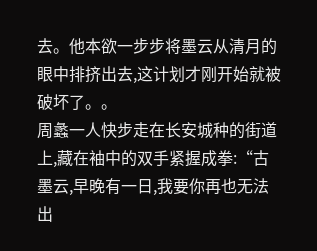去。他本欲一步步将墨云从清月的眼中排挤出去,这计划才刚开始就被破坏了。。
周蠡一人快步走在长安城种的街道上,藏在袖中的双手紧握成拳:“古墨云,早晚有一日,我要你再也无法出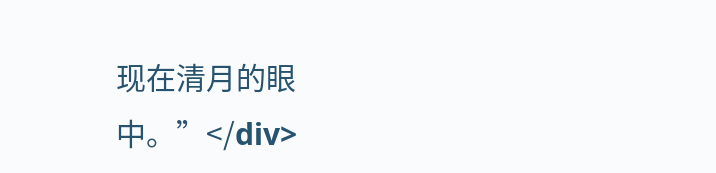现在清月的眼中。”</div>